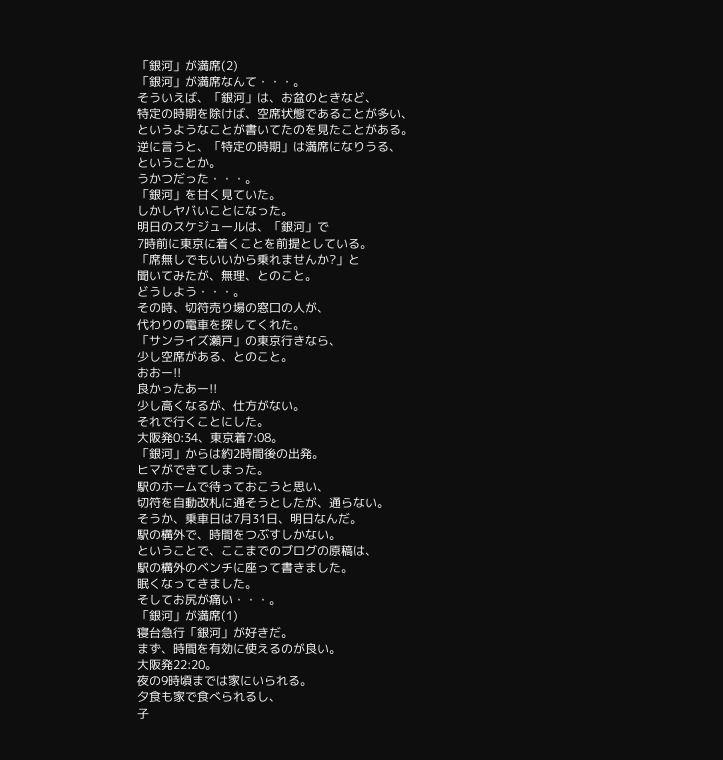「銀河」が満席(2)
「銀河」が満席なんて・・・。
そういえば、「銀河」は、お盆のときなど、
特定の時期を除けば、空席状態であることが多い、
というようなことが書いてたのを見たことがある。
逆に言うと、「特定の時期」は満席になりうる、
ということか。
うかつだった・・・。
「銀河」を甘く見ていた。
しかしヤバいことになった。
明日のスケジュールは、「銀河」で
7時前に東京に着くことを前提としている。
「席無しでもいいから乗れませんか?」と
聞いてみたが、無理、とのこと。
どうしよう・・・。
その時、切符売り場の窓口の人が、
代わりの電車を探してくれた。
「サンライズ瀬戸」の東京行きなら、
少し空席がある、とのこと。
おおー!!
良かったあー!!
少し高くなるが、仕方がない。
それで行くことにした。
大阪発0:34、東京着7:08。
「銀河」からは約2時間後の出発。
ヒマができてしまった。
駅のホームで待っておこうと思い、
切符を自動改札に通そうとしたが、通らない。
そうか、乗車日は7月31日、明日なんだ。
駅の構外で、時間をつぶすしかない。
ということで、ここまでのブログの原稿は、
駅の構外のベンチに座って書きました。
眠くなってきました。
そしてお尻が痛い・・・。
「銀河」が満席(1)
寝台急行「銀河」が好きだ。
まず、時間を有効に使えるのが良い。
大阪発22:20。
夜の9時頃までは家にいられる。
夕食も家で食べられるし、
子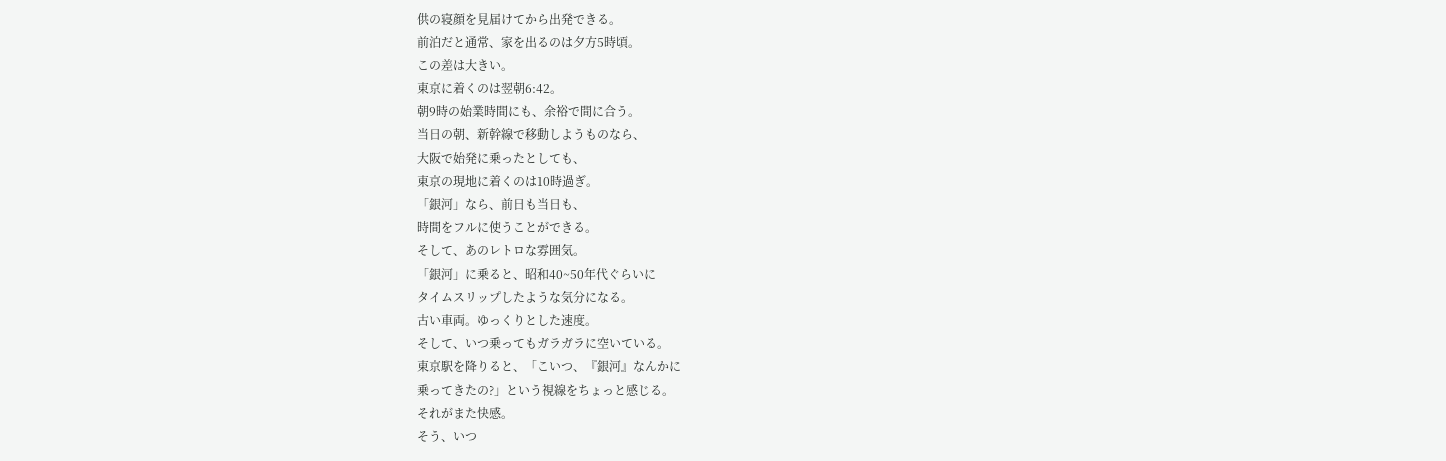供の寝顔を見届けてから出発できる。
前泊だと通常、家を出るのは夕方5時頃。
この差は大きい。
東京に着くのは翌朝6:42。
朝9時の始業時間にも、余裕で間に合う。
当日の朝、新幹線で移動しようものなら、
大阪で始発に乗ったとしても、
東京の現地に着くのは10時過ぎ。
「銀河」なら、前日も当日も、
時間をフルに使うことができる。
そして、あのレトロな雰囲気。
「銀河」に乗ると、昭和40~50年代ぐらいに
タイムスリップしたような気分になる。
古い車両。ゆっくりとした速度。
そして、いつ乗ってもガラガラに空いている。
東京駅を降りると、「こいつ、『銀河』なんかに
乗ってきたの?」という視線をちょっと感じる。
それがまた快感。
そう、いつ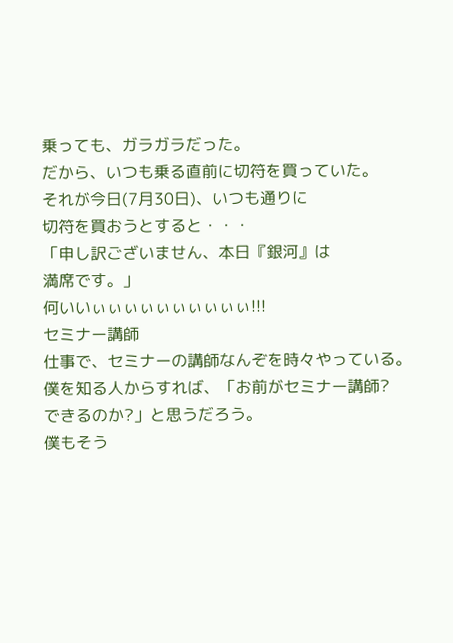乗っても、ガラガラだった。
だから、いつも乗る直前に切符を買っていた。
それが今日(7月30日)、いつも通りに
切符を買おうとすると・・・
「申し訳ございません、本日『銀河』は
満席です。」
何いいぃぃぃぃぃぃぃぃぃぃ!!!
セミナー講師
仕事で、セミナーの講師なんぞを時々やっている。
僕を知る人からすれば、「お前がセミナー講師?
できるのか?」と思うだろう。
僕もそう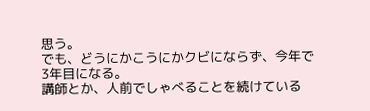思う。
でも、どうにかこうにかクビにならず、今年で3年目になる。
講師とか、人前でしゃべることを続けている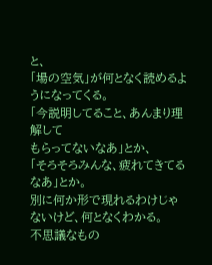と、
「場の空気」が何となく読めるようになってくる。
「今説明してること、あんまり理解して
もらってないなあ」とか、
「そろそろみんな、疲れてきてるなあ」とか。
別に何か形で現れるわけじゃないけど、何となくわかる。
不思議なもの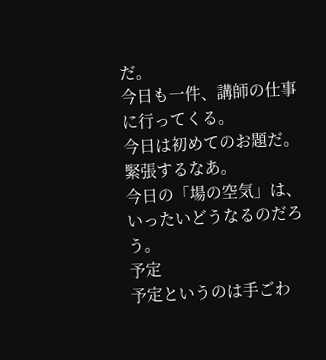だ。
今日も一件、講師の仕事に行ってくる。
今日は初めてのお題だ。緊張するなあ。
今日の「場の空気」は、いったいどうなるのだろう。
予定
予定というのは手ごわ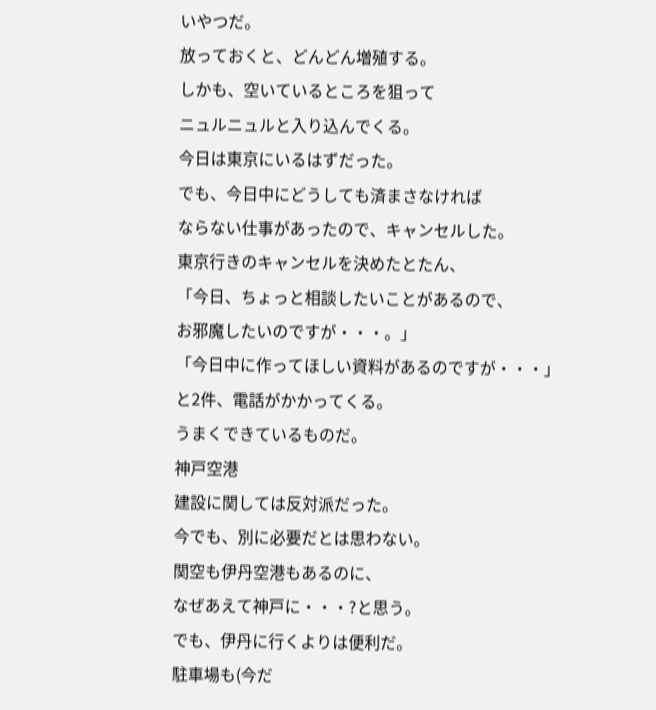いやつだ。
放っておくと、どんどん増殖する。
しかも、空いているところを狙って
ニュルニュルと入り込んでくる。
今日は東京にいるはずだった。
でも、今日中にどうしても済まさなければ
ならない仕事があったので、キャンセルした。
東京行きのキャンセルを決めたとたん、
「今日、ちょっと相談したいことがあるので、
お邪魔したいのですが・・・。」
「今日中に作ってほしい資料があるのですが・・・」
と2件、電話がかかってくる。
うまくできているものだ。
神戸空港
建設に関しては反対派だった。
今でも、別に必要だとは思わない。
関空も伊丹空港もあるのに、
なぜあえて神戸に・・・?と思う。
でも、伊丹に行くよりは便利だ。
駐車場も(今だ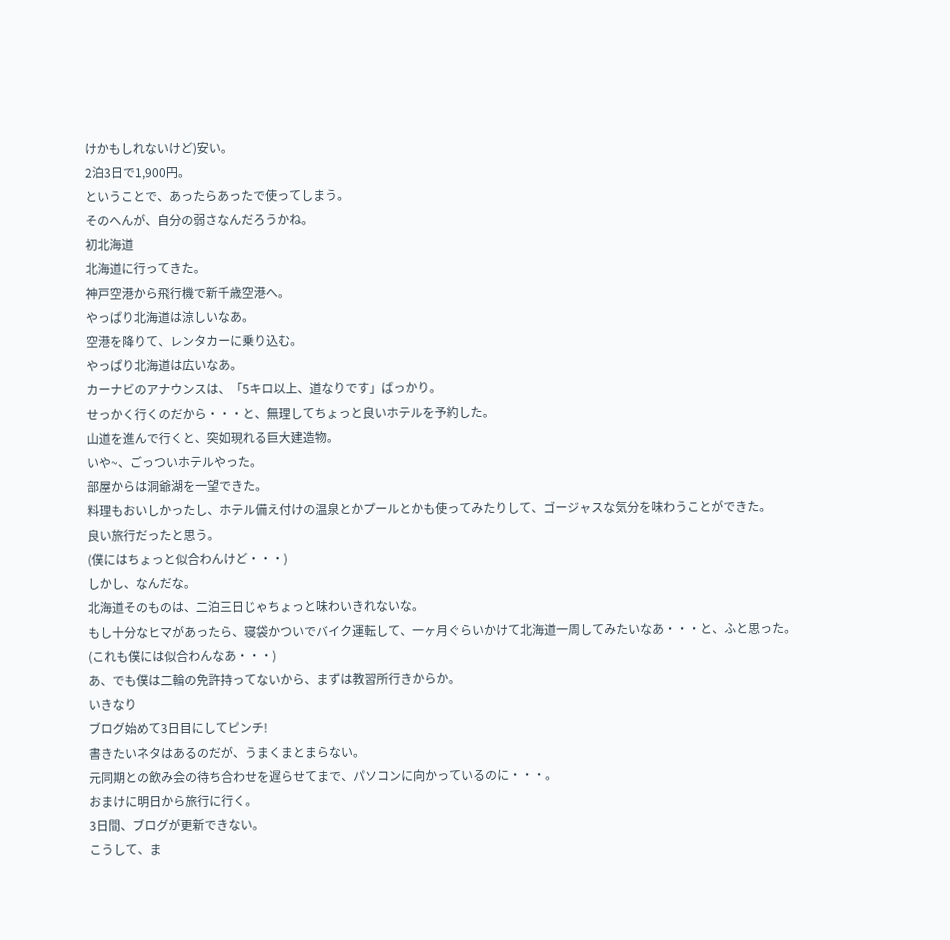けかもしれないけど)安い。
2泊3日で1,900円。
ということで、あったらあったで使ってしまう。
そのへんが、自分の弱さなんだろうかね。
初北海道
北海道に行ってきた。
神戸空港から飛行機で新千歳空港へ。
やっぱり北海道は涼しいなあ。
空港を降りて、レンタカーに乗り込む。
やっぱり北海道は広いなあ。
カーナビのアナウンスは、「5キロ以上、道なりです」ばっかり。
せっかく行くのだから・・・と、無理してちょっと良いホテルを予約した。
山道を進んで行くと、突如現れる巨大建造物。
いや~、ごっついホテルやった。
部屋からは洞爺湖を一望できた。
料理もおいしかったし、ホテル備え付けの温泉とかプールとかも使ってみたりして、ゴージャスな気分を味わうことができた。
良い旅行だったと思う。
(僕にはちょっと似合わんけど・・・)
しかし、なんだな。
北海道そのものは、二泊三日じゃちょっと味わいきれないな。
もし十分なヒマがあったら、寝袋かついでバイク運転して、一ヶ月ぐらいかけて北海道一周してみたいなあ・・・と、ふと思った。
(これも僕には似合わんなあ・・・)
あ、でも僕は二輪の免許持ってないから、まずは教習所行きからか。
いきなり
ブログ始めて3日目にしてピンチ!
書きたいネタはあるのだが、うまくまとまらない。
元同期との飲み会の待ち合わせを遅らせてまで、パソコンに向かっているのに・・・。
おまけに明日から旅行に行く。
3日間、ブログが更新できない。
こうして、ま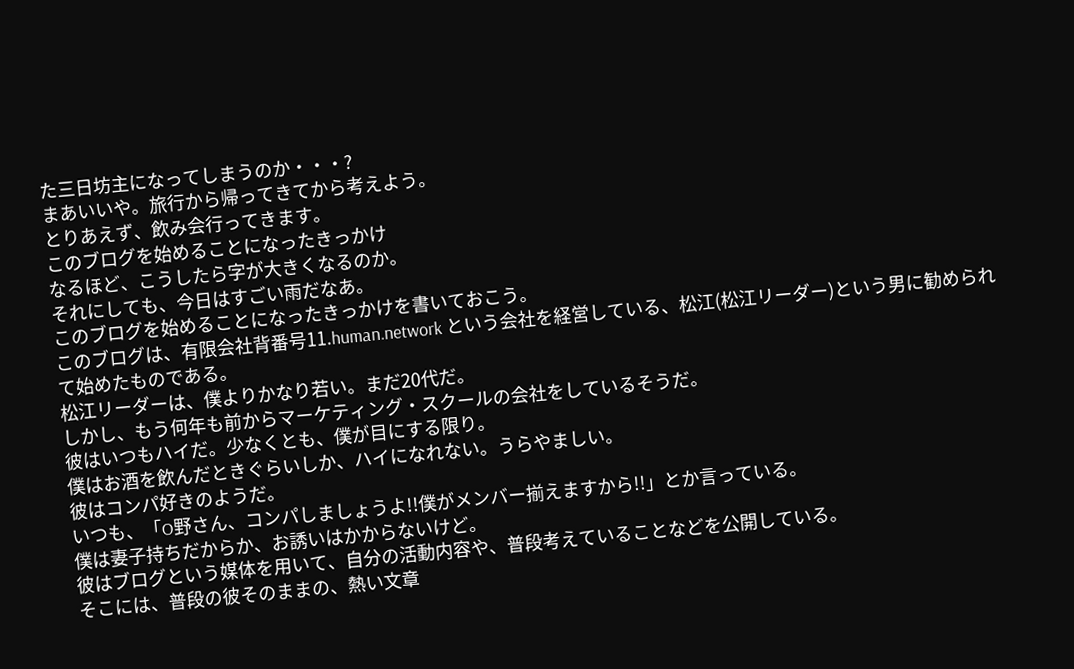た三日坊主になってしまうのか・・・?
まあいいや。旅行から帰ってきてから考えよう。
とりあえず、飲み会行ってきます。
このブログを始めることになったきっかけ
なるほど、こうしたら字が大きくなるのか。
それにしても、今日はすごい雨だなあ。
このブログを始めることになったきっかけを書いておこう。
このブログは、有限会社背番号11.human.network という会社を経営している、松江(松江リーダー)という男に勧められて始めたものである。
松江リーダーは、僕よりかなり若い。まだ20代だ。
しかし、もう何年も前からマーケティング・スクールの会社をしているそうだ。
彼はいつもハイだ。少なくとも、僕が目にする限り。
僕はお酒を飲んだときぐらいしか、ハイになれない。うらやましい。
彼はコンパ好きのようだ。
いつも、「O野さん、コンパしましょうよ!!僕がメンバー揃えますから!!」とか言っている。
僕は妻子持ちだからか、お誘いはかからないけど。
彼はブログという媒体を用いて、自分の活動内容や、普段考えていることなどを公開している。
そこには、普段の彼そのままの、熱い文章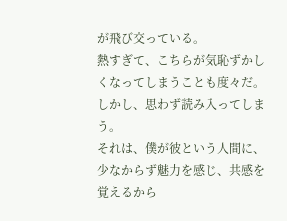が飛び交っている。
熱すぎて、こちらが気恥ずかしくなってしまうことも度々だ。
しかし、思わず読み入ってしまう。
それは、僕が彼という人間に、少なからず魅力を感じ、共感を覚えるから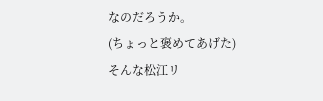なのだろうか。
(ちょっと褒めてあげた)
そんな松江リ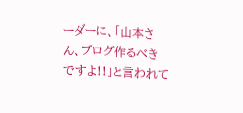ーダーに、「山本さん、ブログ作るべきですよ!!」と言われて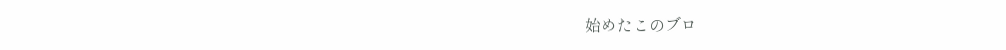始めたこのブロ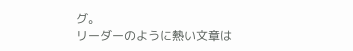グ。
リーダーのように熱い文章は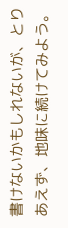書けないかもしれないが、とりあえず、地味に続けてみよう。